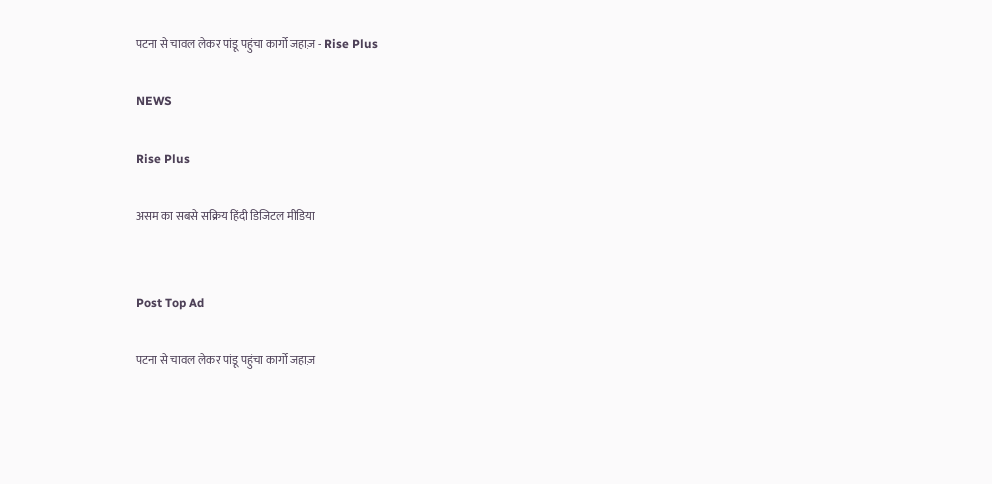पटना से चावल लेकर पांडू पहुंचा कार्गो जहाज़ - Rise Plus

NEWS

Rise Plus

असम का सबसे सक्रिय हिंदी डिजिटल मीडिया


Post Top Ad

पटना से चावल लेकर पांडू पहुंचा कार्गो जहाज़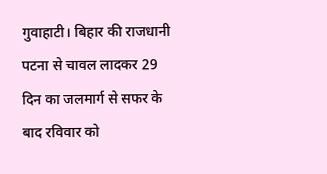गुवाहाटी। बिहार की राजधानी पटना से चावल लादकर 29 दिन का जलमार्ग से सफर के बाद रविवार को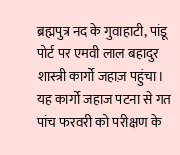ब्रह्मपुत्र नद के गुवाहाटी, पांडू पोर्ट पर एमवी लाल बहादुर शास्त्री कार्गो जहाज़ पहुंचा। यह कार्गो जहाज पटना से गत पांच फरवरी को परीक्षण के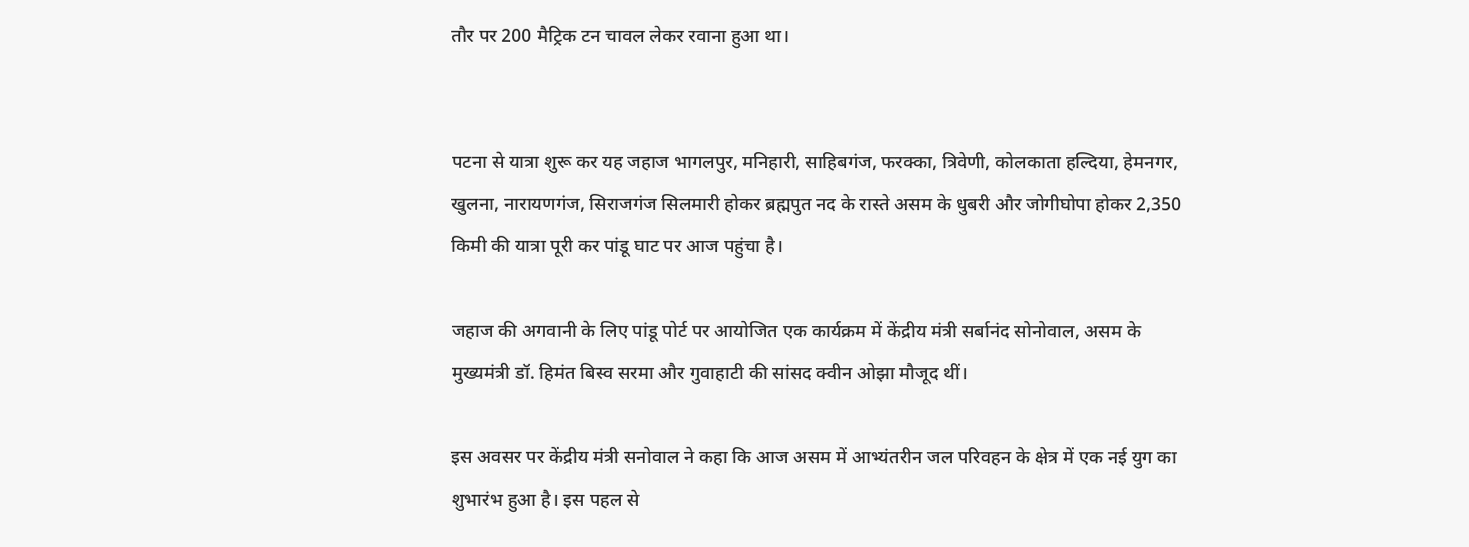तौर पर 200 मैट्रिक टन चावल लेकर रवाना हुआ था।


पटना से यात्रा शुरू कर यह जहाज भागलपुर, मनिहारी, साहिबगंज, फरक्का, त्रिवेणी, कोलकाता हल्दिया, हेमनगर, खुलना, नारायणगंज, सिराजगंज सिलमारी होकर ब्रह्मपुत नद के रास्ते असम के धुबरी और जोगीघोपा होकर 2,350 किमी की यात्रा पूरी कर पांडू घाट पर आज पहुंचा है।

जहाज की अगवानी के लिए पांडू पोर्ट पर आयोजित एक कार्यक्रम में केंद्रीय मंत्री सर्बानंद सोनोवाल, असम के मुख्यमंत्री डॉ. हिमंत बिस्व सरमा और गुवाहाटी की सांसद क्वीन ओझा मौजूद थीं।

इस अवसर पर केंद्रीय मंत्री सनोवाल ने कहा कि आज असम में आभ्यंतरीन जल परिवहन के क्षेत्र में एक नई युग का शुभारंभ हुआ है। इस पहल से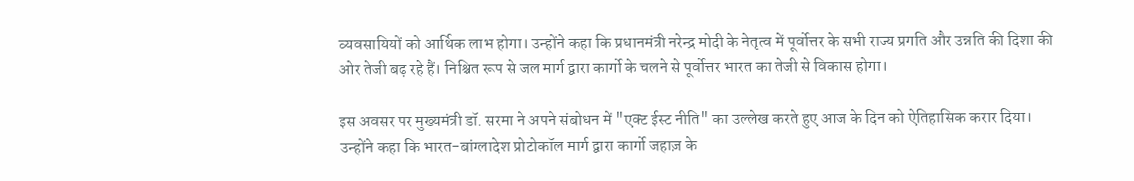व्यवसायियों को आर्थिक लाभ होगा। उन्होंने कहा कि प्रधानमंत्री नरेन्द्र मोदी के नेतृत्व में पूर्वोत्तर के सभी राज्य प्रगति और उन्नति की दिशा की ओर तेजी बढ़ रहे हैं। निश्चित रूप से जल मार्ग द्वारा कार्गो के चलने से पूर्वोत्तर भारत का तेजी से विकास होगा।

इस अवसर पर मुख्यमंत्री डॉ. सरमा ने अपने संबोधन में "एक्ट ईस्ट नीति" का उल्लेख करते हुए आज के दिन को ऐतिहासिक करार दिया। उन्होंने कहा कि भारत-बांग्लादेश प्रोटोकॉल मार्ग द्वारा कार्गो जहाज़ के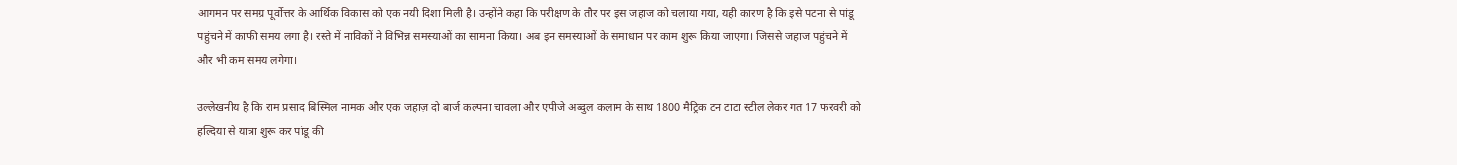आगमन पर समग्र पूर्वोत्तर के आर्थिक विकास को एक नयी दिशा मिली है। उन्होंने कहा कि परीक्षण के तौर पर इस जहाज को चलाया गया, यही कारण है कि इसे पटना से पांडू पहुंचने में काफी समय लगा है। रस्ते में नाविकों ने विभिन्न समस्याओं का सामना किया। अब इन समस्याओं के समाधान पर काम शुरू किया जाएगा। जिससे जहाज पहुंचने में और भी कम समय लगेगा।

उल्लेखनीय है कि राम प्रसाद बिस्मिल नामक और एक जहाज़ दो बार्ज कल्पना चावला और एपीजे अब्दुल कलाम के साथ 1800 मैट्रिक टन टाटा स्टील लेकर गत 17 फरवरी को हल्दिया से यात्रा शुरू कर पांडू की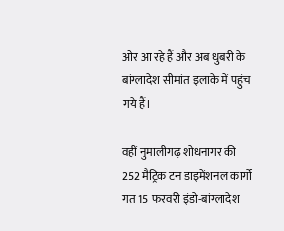ओर आ रहे हैं और अब धुबरी के बांग्लादेश सीमांत इलाके में पहुंच गये हैं।

वहीं नुमालीगढ़ शोधनागर की 252 मैट्रिक टन डाइमेंशनल कार्गो गत 15 फरवरी इंडो-बांग्लादेश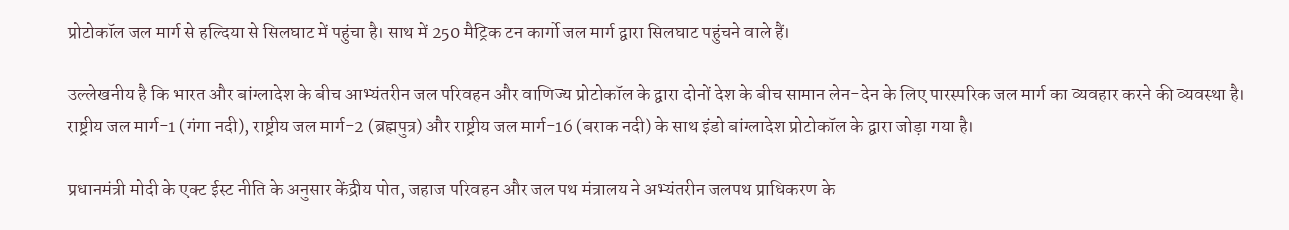प्रोटोकॉल जल मार्ग से हल्दिया से सिलघाट में पहुंचा है। साथ में 250 मैट्रिक टन कार्गो जल मार्ग द्वारा सिलघाट पहुंचने वाले हैं।

उल्लेखनीय है कि भारत और बांग्लादेश के बीच आभ्यंतरीन जल परिवहन और वाणिज्य प्रोटोकॉल के द्वारा दोनों देश के बीच सामान लेन-देन के लिए पारस्परिक जल मार्ग का व्यवहार करने की व्यवस्था है। राष्ट्रीय जल मार्ग-1 (गंगा नदी), राष्ट्रीय जल मार्ग-2 (ब्रह्मपुत्र) और राष्ट्रीय जल मार्ग-16 (बराक नदी) के साथ इंडो बांग्लादेश प्रोटोकॉल के द्वारा जोड़ा गया है।

प्रधानमंत्री मोदी के एक्ट ईस्ट नीति के अनुसार केंद्रीय पोत, जहाज परिवहन और जल पथ मंत्रालय ने अभ्यंतरीन जलपथ प्राधिकरण के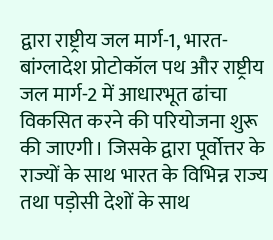द्वारा राष्ट्रीय जल मार्ग-1, भारत-बांग्लादेश प्रोटोकॉल पथ और राष्ट्रीय जल मार्ग-2 में आधारभूत ढांचा विकसित करने की परियोजना शुरू की जाएगी। जिसके द्वारा पूर्वोत्तर के राज्यों के साथ भारत के विभिन्न राज्य तथा पड़ोसी देशों के साथ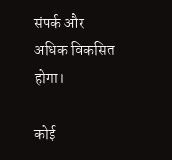संपर्क और अधिक विकसित होगा।

कोई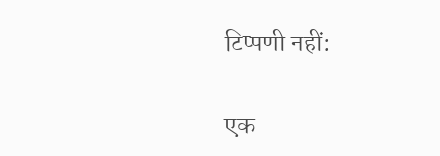टिप्पणी नहीं:

एक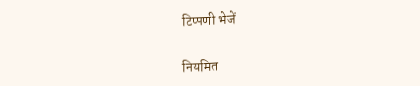टिप्पणी भेजें

नियमित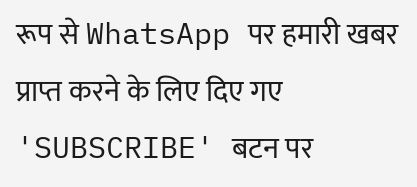रूप से WhatsApp पर हमारी खबर प्राप्त करने के लिए दिए गए 'SUBSCRIBE' बटन पर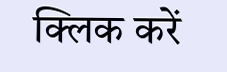क्लिक करें